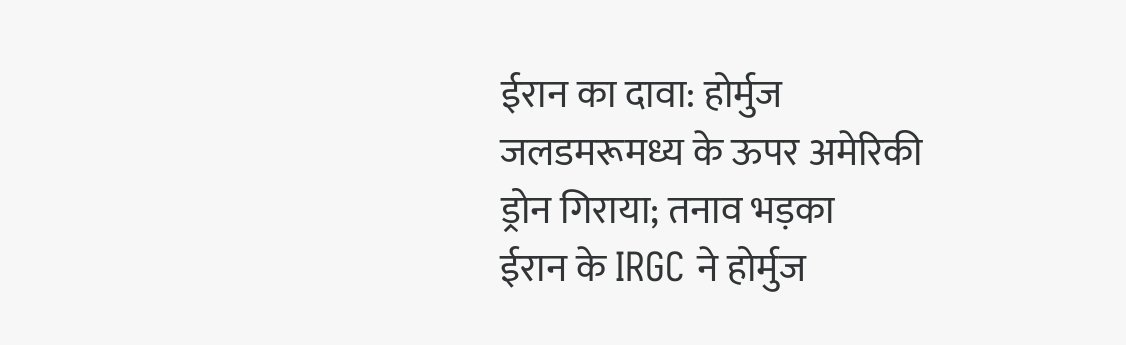ईरान का दावा: होर्मुज जलडमरूमध्य के ऊपर अमेरिकी ड्रोन गिराया; तनाव भड़का
ईरान के IRGC ने होर्मुज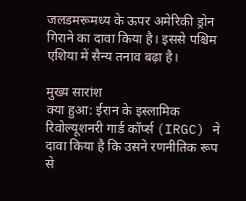जलडमरूमध्य के ऊपर अमेरिकी ड्रोन गिराने का दावा किया है। इससे पश्चिम एशिया में सैन्य तनाव बढ़ा है।

मुख्य सारांश
क्या हुआ: ईरान के इस्लामिक रिवोल्यूशनरी गार्ड कॉर्प्स (IRGC) ने दावा किया है कि उसने रणनीतिक रूप से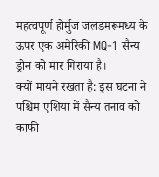महत्वपूर्ण होर्मुज जलडमरूमध्य के ऊपर एक अमेरिकी MQ-1 सैन्य ड्रोन को मार गिराया है।
क्यों मायने रखता है: इस घटना ने पश्चिम एशिया में सैन्य तनाव को काफी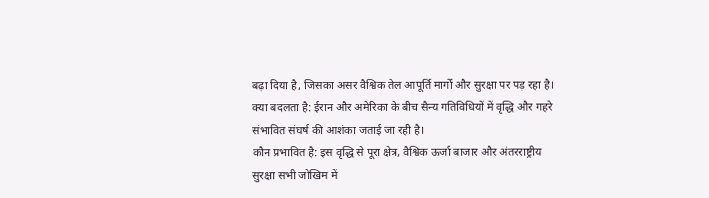बढ़ा दिया है, जिसका असर वैश्विक तेल आपूर्ति मार्गों और सुरक्षा पर पड़ रहा है।
क्या बदलता है: ईरान और अमेरिका के बीच सैन्य गतिविधियों में वृद्धि और गहरे संभावित संघर्ष की आशंका जताई जा रही है।
कौन प्रभावित है: इस वृद्धि से पूरा क्षेत्र, वैश्विक ऊर्जा बाजार और अंतरराष्ट्रीय सुरक्षा सभी जोखिम में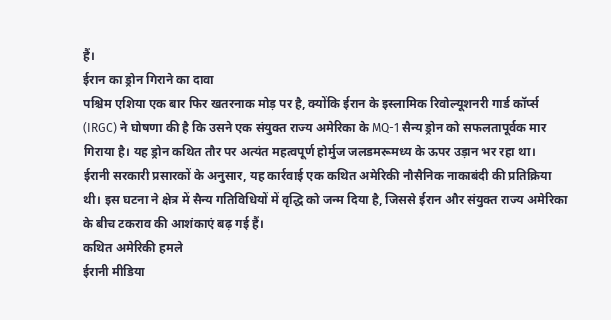हैं।
ईरान का ड्रोन गिराने का दावा
पश्चिम एशिया एक बार फिर खतरनाक मोड़ पर है, क्योंकि ईरान के इस्लामिक रिवोल्यूशनरी गार्ड कॉर्प्स (IRGC) ने घोषणा की है कि उसने एक संयुक्त राज्य अमेरिका के MQ-1 सैन्य ड्रोन को सफलतापूर्वक मार गिराया है। यह ड्रोन कथित तौर पर अत्यंत महत्वपूर्ण होर्मुज जलडमरूमध्य के ऊपर उड़ान भर रहा था।
ईरानी सरकारी प्रसारकों के अनुसार, यह कार्रवाई एक कथित अमेरिकी नौसैनिक नाकाबंदी की प्रतिक्रिया थी। इस घटना ने क्षेत्र में सैन्य गतिविधियों में वृद्धि को जन्म दिया है, जिससे ईरान और संयुक्त राज्य अमेरिका के बीच टकराव की आशंकाएं बढ़ गई हैं।
कथित अमेरिकी हमले
ईरानी मीडिया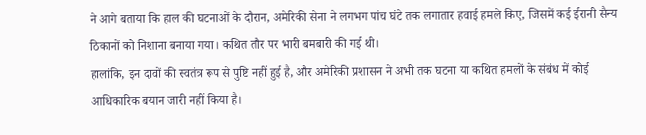ने आगे बताया कि हाल की घटनाओं के दौरान, अमेरिकी सेना ने लगभग पांच घंटे तक लगातार हवाई हमले किए, जिसमें कई ईरानी सैन्य ठिकानों को निशाना बनाया गया। कथित तौर पर भारी बमबारी की गई थी।
हालांकि, इन दावों की स्वतंत्र रूप से पुष्टि नहीं हुई है, और अमेरिकी प्रशासन ने अभी तक घटना या कथित हमलों के संबंध में कोई आधिकारिक बयान जारी नहीं किया है।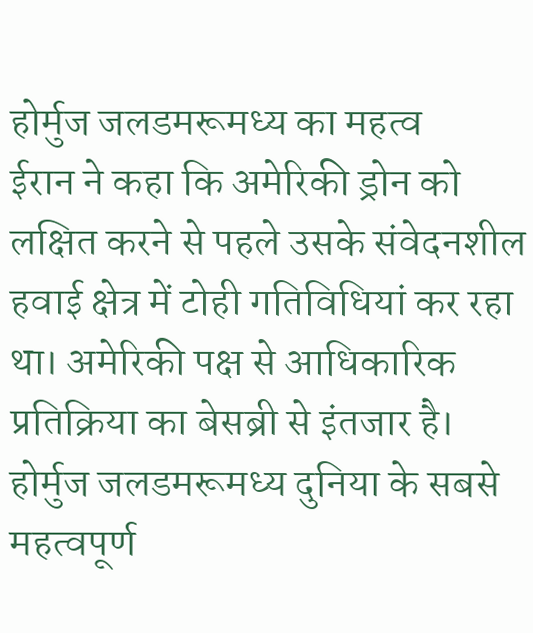होर्मुज जलडमरूमध्य का महत्व
ईरान ने कहा कि अमेरिकी ड्रोन को लक्षित करने से पहले उसके संवेदनशील हवाई क्षेत्र में टोही गतिविधियां कर रहा था। अमेरिकी पक्ष से आधिकारिक प्रतिक्रिया का बेसब्री से इंतजार है।
होर्मुज जलडमरूमध्य दुनिया के सबसे महत्वपूर्ण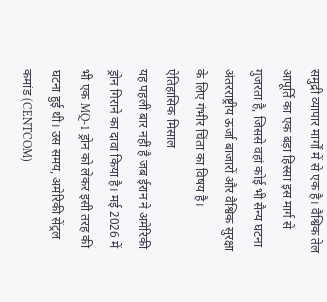समुद्री व्यापार मार्गों में से एक है। वैश्विक तेल आपूर्ति का एक बड़ा हिस्सा इस मार्ग से गुजरता है, जिससे वहां कोई भी सैन्य घटना अंतरराष्ट्रीय ऊर्जा बाजारों और वैश्विक सुरक्षा के लिए गंभीर चिंता का विषय है।
ऐतिहासिक मिसाल
यह पहली बार नहीं है जब ईरान ने अमेरिकी ड्रोन गिराने का दावा किया है। मई 2026 में भी एक MQ-1 ड्रोन को लेकर इसी तरह की घटना हुई थी। उस समय, अमेरिकी सेंट्रल कमांड (CENTCOM)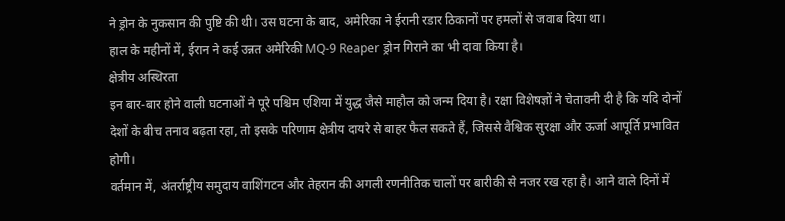ने ड्रोन के नुकसान की पुष्टि की थी। उस घटना के बाद, अमेरिका ने ईरानी रडार ठिकानों पर हमलों से जवाब दिया था।
हाल के महीनों में, ईरान ने कई उन्नत अमेरिकी MQ-9 Reaper ड्रोन गिराने का भी दावा किया है।
क्षेत्रीय अस्थिरता
इन बार-बार होने वाली घटनाओं ने पूरे पश्चिम एशिया में युद्ध जैसे माहौल को जन्म दिया है। रक्षा विशेषज्ञों ने चेतावनी दी है कि यदि दोनों देशों के बीच तनाव बढ़ता रहा, तो इसके परिणाम क्षेत्रीय दायरे से बाहर फैल सकते हैं, जिससे वैश्विक सुरक्षा और ऊर्जा आपूर्ति प्रभावित होगी।
वर्तमान में, अंतर्राष्ट्रीय समुदाय वाशिंगटन और तेहरान की अगली रणनीतिक चालों पर बारीकी से नजर रख रहा है। आने वाले दिनों में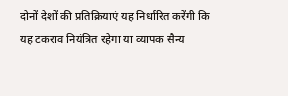दोनों देशों की प्रतिक्रियाएं यह निर्धारित करेंगी कि यह टकराव नियंत्रित रहेगा या व्यापक सैन्य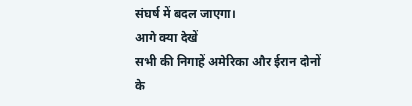संघर्ष में बदल जाएगा।
आगे क्या देखें
सभी की निगाहें अमेरिका और ईरान दोनों के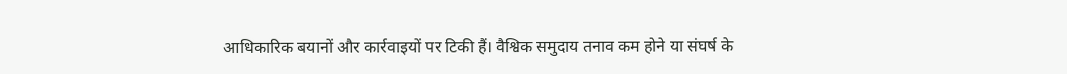आधिकारिक बयानों और कार्रवाइयों पर टिकी हैं। वैश्विक समुदाय तनाव कम होने या संघर्ष के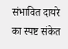संभावित दायरे का स्पष्ट संकेत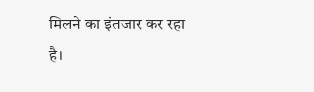मिलने का इंतजार कर रहा है।